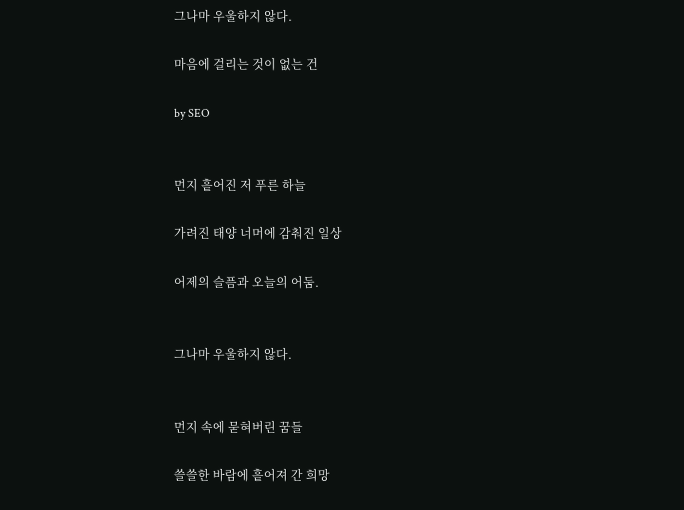그나마 우울하지 않다.

마음에 걸리는 것이 없는 건

by SEO


먼지 흩어진 저 푸른 하늘

가려진 태양 너머에 감춰진 일상

어제의 슬픔과 오늘의 어둠.


그나마 우울하지 않다.


먼지 속에 묻혀버린 꿈들

쓸쓸한 바람에 흩어져 간 희망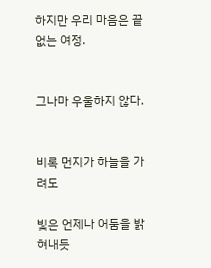하지만 우리 마음은 끝없는 여정.


그나마 우울하지 않다.


비록 먼지가 하늘을 가려도

빛은 언제나 어둠을 밝혀내듯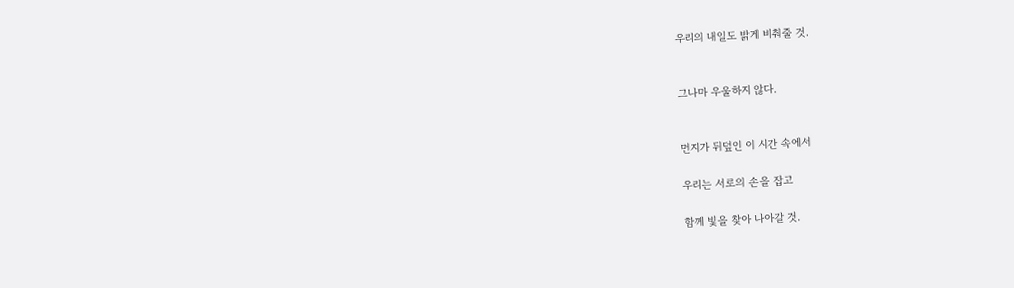우리의 내일도 밝게 비춰줄 것.


그나마 우울하지 않다.


먼지가 뒤덮인 이 시간 속에서

우리는 서로의 손을 잡고

함께 빛을 찾아 나아갈 것.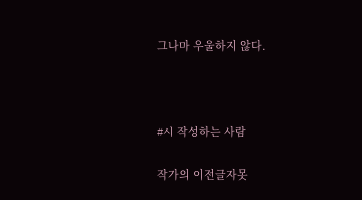그나마 우울하지 않다.



#시 작성하는 사람

작가의 이전글자못